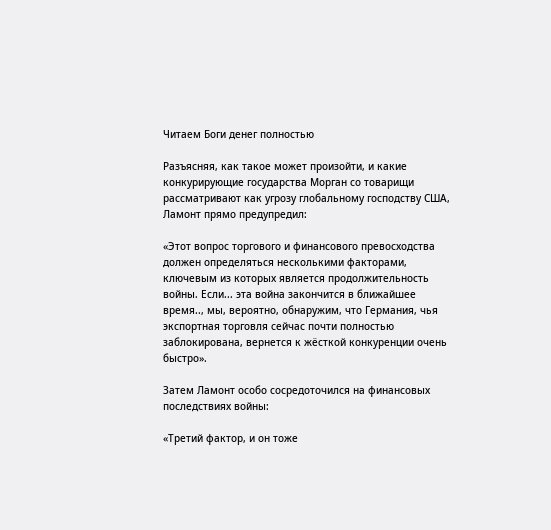Читаем Боги денег полностью

Разъясняя, как такое может произойти, и какие конкурирующие государства Морган со товарищи рассматривают как угрозу глобальному господству США, Ламонт прямо предупредил:

«Этот вопрос торгового и финансового превосходства должен определяться несколькими факторами, ключевым из которых является продолжительность войны. Если... эта война закончится в ближайшее время.., мы, вероятно, обнаружим, что Германия, чья экспортная торговля сейчас почти полностью заблокирована, вернется к жёсткой конкуренции очень быстро».

Затем Ламонт особо сосредоточился на финансовых последствиях войны:

«Третий фактор, и он тоже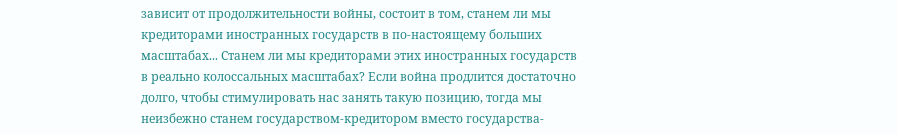зависит от продолжительности войны, состоит в том, станем ли мы кредиторами иностранных государств в по-настоящему больших масштабах... Станем ли мы кредиторами этих иностранных государств в реально колоссальных масштабах? Если война продлится достаточно долго, чтобы стимулировать нас занять такую позицию, тогда мы неизбежно станем государством-кредитором вместо государства-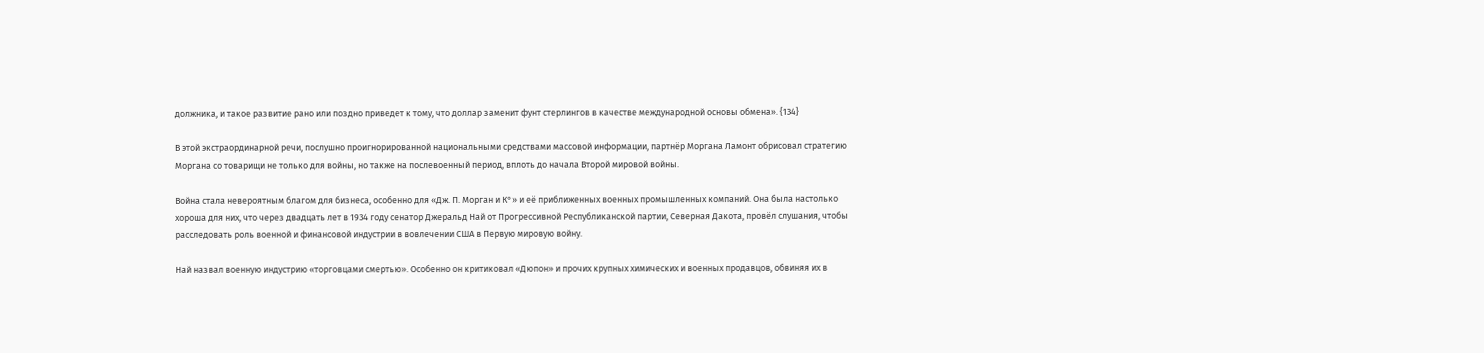должника, и такое развитие рано или поздно приведет к тому, что доллар заменит фунт стерлингов в качестве международной основы обмена». {134}

В этой экстраординарной речи, послушно проигнорированной национальными средствами массовой информации, партнёр Моргана Ламонт обрисовал стратегию Моргана со товарищи не только для войны, но также на послевоенный период, вплоть до начала Второй мировой войны.

Война стала невероятным благом для бизнеса, особенно для «Дж. П. Морган и К°» и её приближенных военных промышленных компаний. Она была настолько хороша для них, что через двадцать лет в 1934 году сенатор Джеральд Най от Прогрессивной Республиканской партии, Северная Дакота, провёл слушания, чтобы расследовать роль военной и финансовой индустрии в вовлечении США в Первую мировую войну.

Най назвал военную индустрию «торговцами смертью». Особенно он критиковал «Дюпон» и прочих крупных химических и военных продавцов, обвиняя их в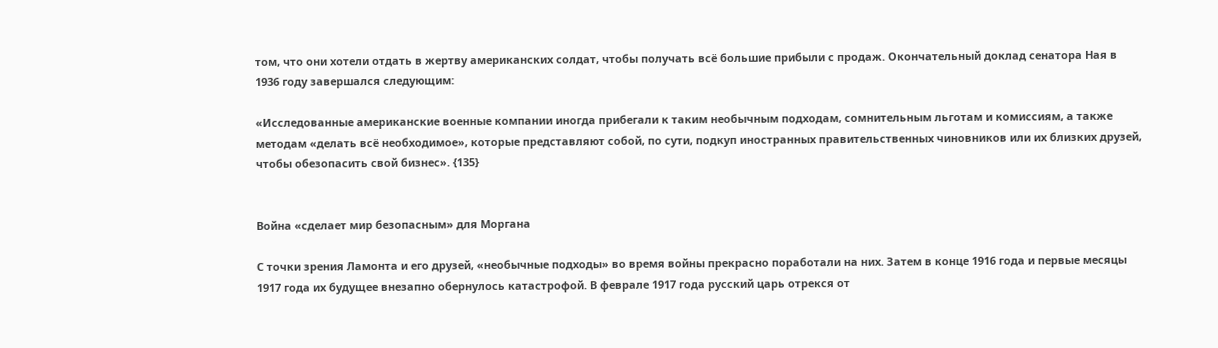том, что они хотели отдать в жертву американских солдат, чтобы получать всё большие прибыли с продаж. Окончательный доклад сенатора Ная в 1936 году завершался следующим:

«Исследованные американские военные компании иногда прибегали к таким необычным подходам, сомнительным льготам и комиссиям, а также методам «делать всё необходимое», которые представляют собой, по сути, подкуп иностранных правительственных чиновников или их близких друзей, чтобы обезопасить свой бизнес». {135}


Война «сделает мир безопасным» для Моргана

С точки зрения Ламонта и его друзей, «необычные подходы» во время войны прекрасно поработали на них. Затем в конце 1916 года и первые месяцы 1917 года их будущее внезапно обернулось катастрофой. В феврале 1917 года русский царь отрекся от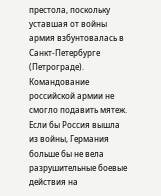престола, поскольку уставшая от войны армия взбунтовалась в Санкт-Петербурге (Петрограде). Командование российской армии не смогло подавить мятеж. Если бы Россия вышла из войны, Германия больше бы не вела разрушительные боевые действия на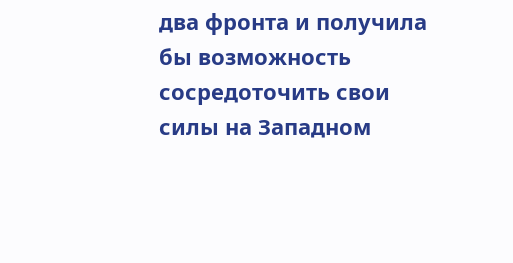два фронта и получила бы возможность сосредоточить свои силы на Западном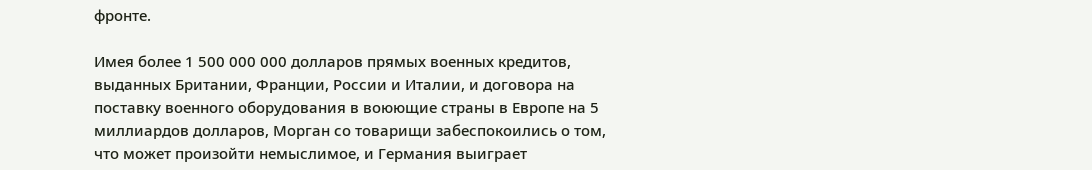фронте.

Имея более 1 500 000 000 долларов прямых военных кредитов, выданных Британии, Франции, России и Италии, и договора на поставку военного оборудования в воюющие страны в Европе на 5 миллиардов долларов, Морган со товарищи забеспокоились о том, что может произойти немыслимое, и Германия выиграет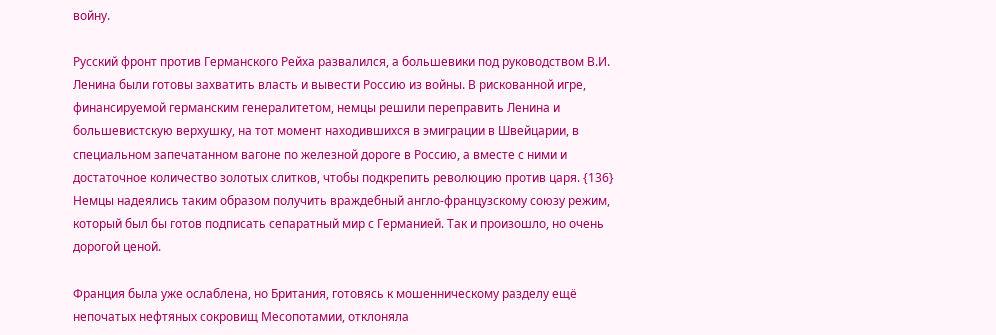войну.

Русский фронт против Германского Рейха развалился, а большевики под руководством В.И. Ленина были готовы захватить власть и вывести Россию из войны. В рискованной игре, финансируемой германским генералитетом, немцы решили переправить Ленина и большевистскую верхушку, на тот момент находившихся в эмиграции в Швейцарии, в специальном запечатанном вагоне по железной дороге в Россию, а вместе с ними и достаточное количество золотых слитков, чтобы подкрепить революцию против царя. {136} Немцы надеялись таким образом получить враждебный англо-французскому союзу режим, который был бы готов подписать сепаратный мир с Германией. Так и произошло, но очень дорогой ценой.

Франция была уже ослаблена, но Британия, готовясь к мошенническому разделу ещё непочатых нефтяных сокровищ Месопотамии, отклоняла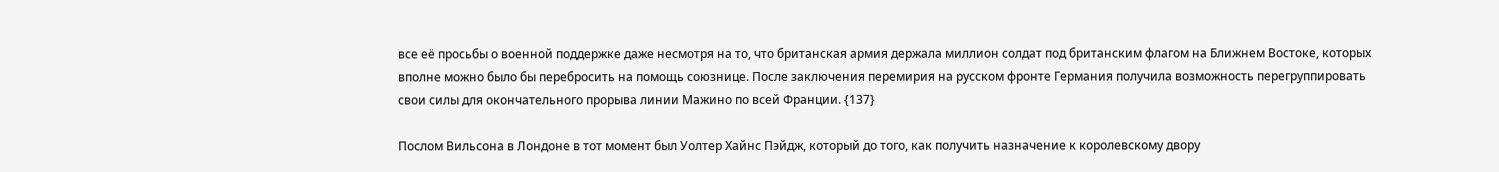все её просьбы о военной поддержке даже несмотря на то, что британская армия держала миллион солдат под британским флагом на Ближнем Востоке, которых вполне можно было бы перебросить на помощь союзнице. После заключения перемирия на русском фронте Германия получила возможность перегруппировать свои силы для окончательного прорыва линии Мажино по всей Франции. {137}

Послом Вильсона в Лондоне в тот момент был Уолтер Хайнс Пэйдж, который до того, как получить назначение к королевскому двору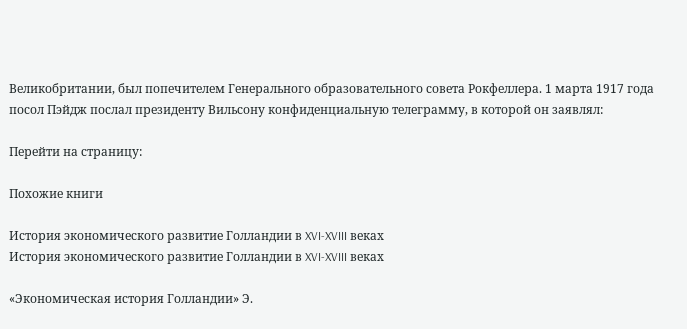Великобритании, был попечителем Генерального образовательного совета Рокфеллера. 1 марта 1917 года посол Пэйдж послал президенту Вильсону конфиденциальную телеграмму, в которой он заявлял:

Перейти на страницу:

Похожие книги

История экономического развитие Голландии в XVI-XVIII веках
История экономического развитие Голландии в XVI-XVIII веках

«Экономическая история Голландии» Э.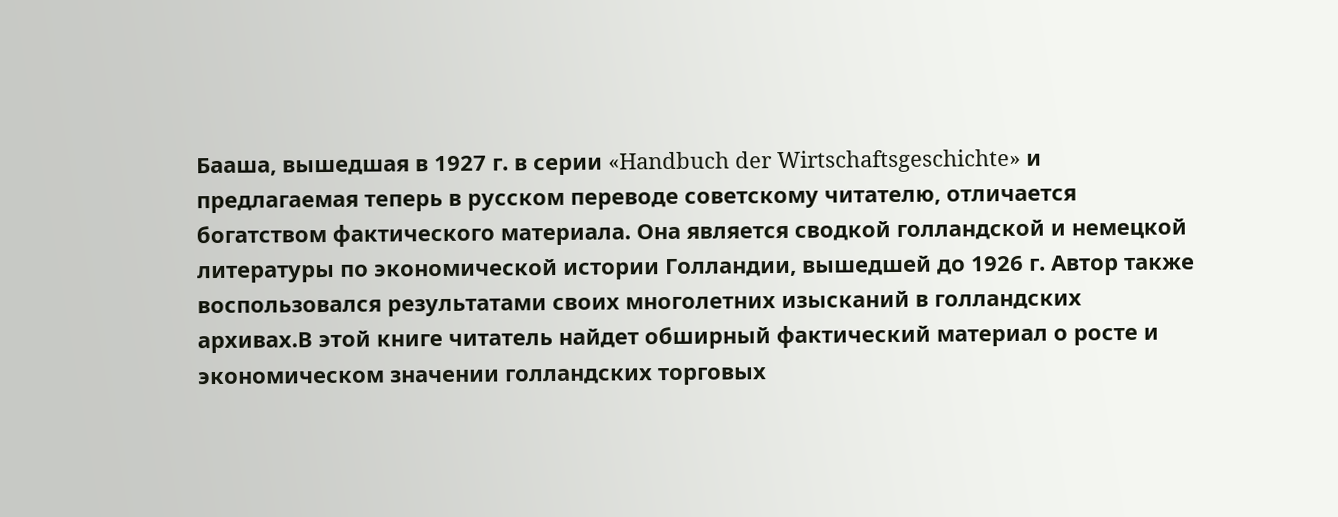Бааша, вышедшая в 1927 г. в серии «Handbuch der Wirtschaftsgeschichte» и предлагаемая теперь в русском переводе советскому читателю, отличается богатством фактического материала. Она является сводкой голландской и немецкой литературы по экономической истории Голландии, вышедшей до 1926 г. Автор также воспользовался результатами своих многолетних изысканий в голландских архивах.В этой книге читатель найдет обширный фактический материал о росте и экономическом значении голландских торговых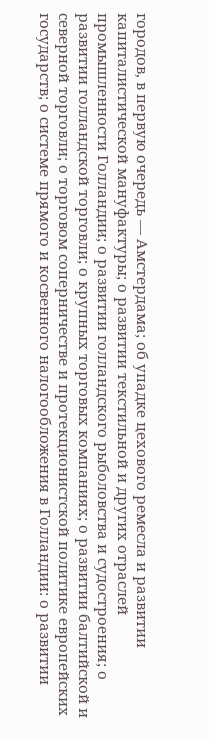городов, в первую очередь — Амстердама; об упадке цехового ремесла и развитии капиталистической мануфактуры; о развитии текстильной и других отраслей промышленности Голландии; о развитии голландского рыболовства и судостроения; о развитии голландской торговли; о крупных торговых компаниях; о развитии балтийской и северной торговли; о торговом соперничестве и протекционистской политике европейских государств; о системе прямого и косвенного налогообложения в Голландии: о развитии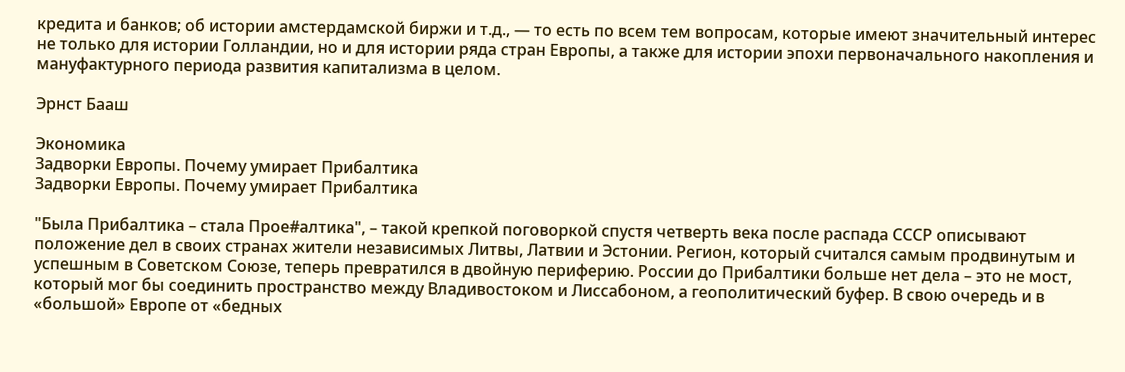кредита и банков; об истории амстердамской биржи и т.д., — то есть по всем тем вопросам, которые имеют значительный интерес не только для истории Голландии, но и для истории ряда стран Европы, а также для истории эпохи первоначального накопления и мануфактурного периода развития капитализма в целом.

Эрнст Бааш

Экономика
Задворки Европы. Почему умирает Прибалтика
Задворки Европы. Почему умирает Прибалтика

"Была Прибалтика – стала Прое#алтика", – такой крепкой поговоркой спустя четверть века после распада СССР описывают положение дел в своих странах жители независимых Литвы, Латвии и Эстонии. Регион, который считался самым продвинутым и успешным в Советском Союзе, теперь превратился в двойную периферию. России до Прибалтики больше нет дела – это не мост, который мог бы соединить пространство между Владивостоком и Лиссабоном, а геополитический буфер. В свою очередь и в «большой» Европе от «бедных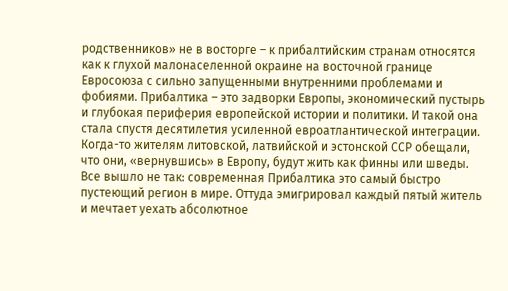родственников» не в восторге – к прибалтийским странам относятся как к глухой малонаселенной окраине на восточной границе Евросоюза с сильно запущенными внутренними проблемами и фобиями. Прибалтика – это задворки Европы, экономический пустырь и глубокая периферия европейской истории и политики. И такой она стала спустя десятилетия усиленной евроатлантической интеграции. Когда-то жителям литовской, латвийской и эстонской ССР обещали, что они, «вернувшись» в Европу, будут жить как финны или шведы. Все вышло не так: современная Прибалтика это самый быстро пустеющий регион в мире. Оттуда эмигрировал каждый пятый житель и мечтает уехать абсолютное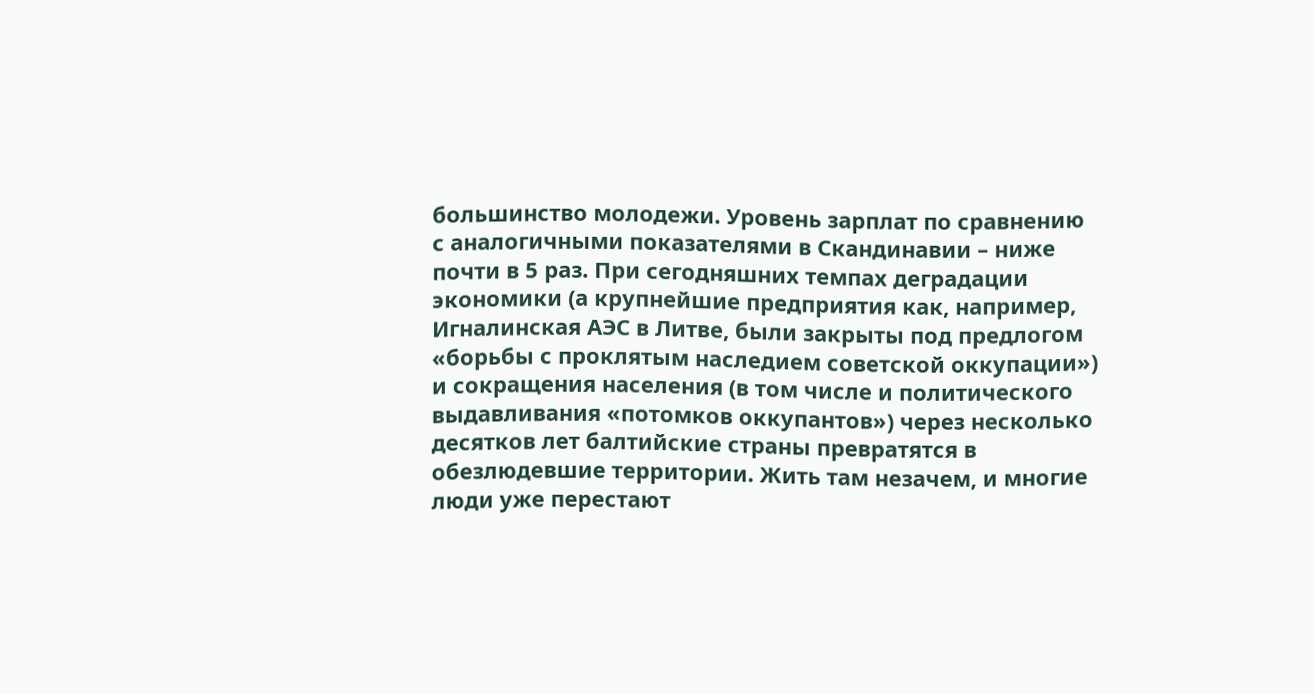большинство молодежи. Уровень зарплат по сравнению с аналогичными показателями в Скандинавии – ниже почти в 5 раз. При сегодняшних темпах деградации экономики (а крупнейшие предприятия как, например, Игналинская АЭС в Литве, были закрыты под предлогом «борьбы с проклятым наследием советской оккупации») и сокращения населения (в том числе и политического выдавливания «потомков оккупантов») через несколько десятков лет балтийские страны превратятся в обезлюдевшие территории. Жить там незачем, и многие люди уже перестают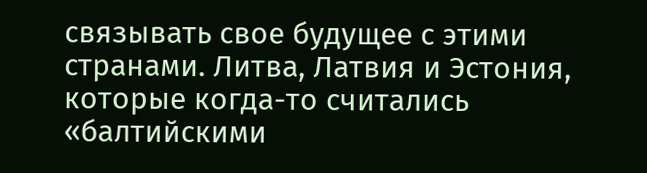связывать свое будущее с этими странами. Литва, Латвия и Эстония, которые когда-то считались «балтийскими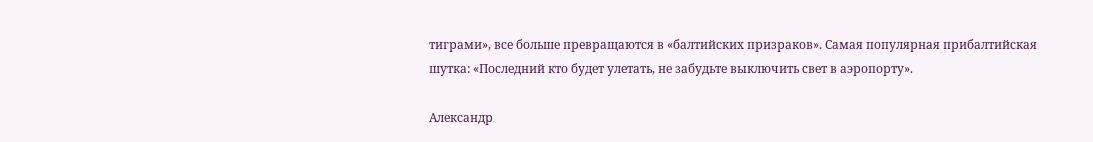тиграми», все больше превращаются в «балтийских призраков». Самая популярная прибалтийская шутка: «Последний кто будет улетать, не забудьте выключить свет в аэропорту».

Александр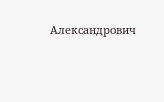Александрович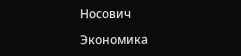Носович

Экономика